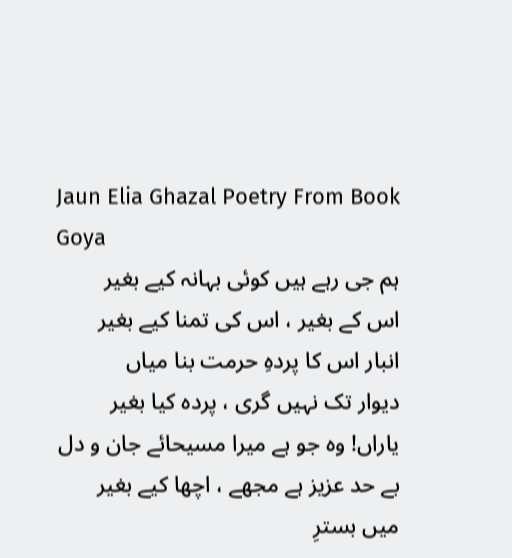Jaun Elia Ghazal Poetry From Book Goya
ہم جی رہے ہیں کوئی بہانہ کیے بغیر
اس کے بغیر ، اس کی تمنا کیے بغیر
انبار اس کا پردہِ حرمت بنا میاں
دیوار تک نہیں گری ، پردہ کیا بغیر
یاراں! وہ جو ہے میرا مسیحائے جان و دل
بے حد عزیز ہے مجھے ، اچھا کیے بغیر
میں بسترِ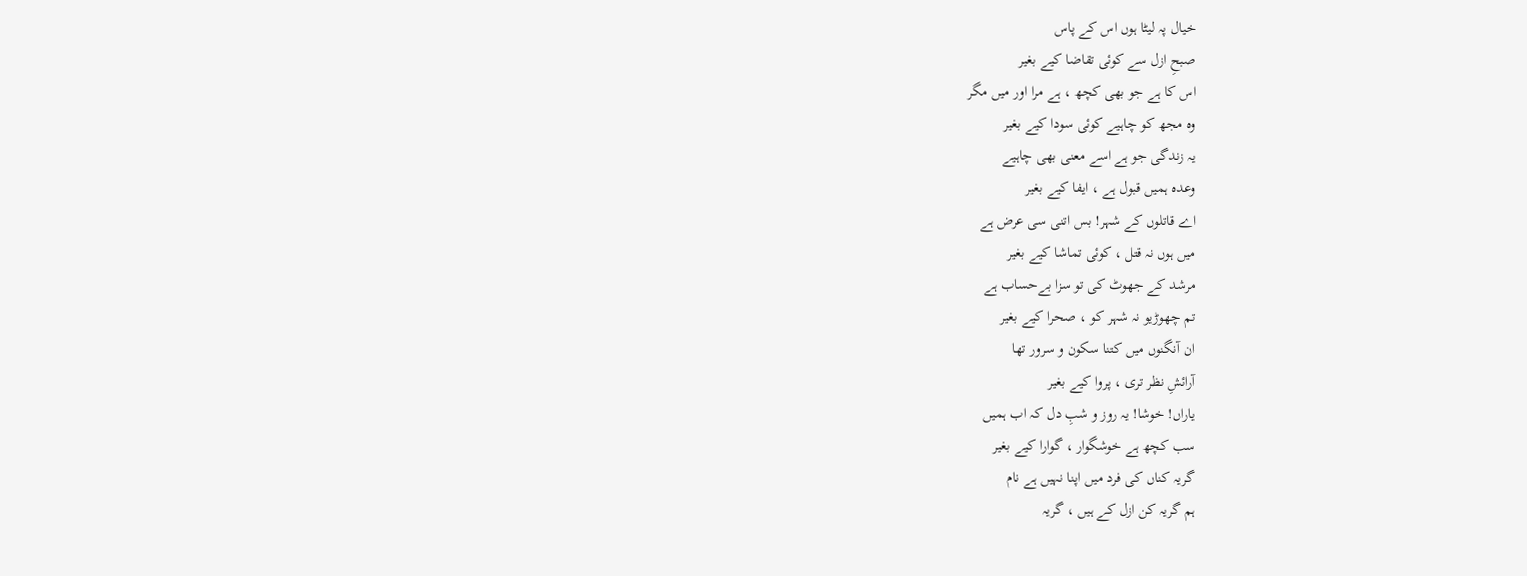خیال پہ لیٹا ہوں اس کے پاس
صبحِ ازل سے کوئی تقاضا کیے بغیر
اس کا ہے جو بھی کچھ ، ہے مرا اور میں مگر
وہ مجھ کو چاہیے کوئی سودا کیے بغیر
یہ زندگی جو ہے اسے معنی بھی چاہیے
وعدہ ہمیں قبول ہے ، ایفا کیے بغیر
اے قاتلوں کے شہر! بس اتنی سی عرض ہے
میں ہوں نہ قتل ، کوئی تماشا کیے بغیر
مرشد کے جھوٹ کی تو سزا بےحساب ہے
تم چھوڑیو نہ شہر کو ، صحرا کیے بغیر
ان آنگنوں میں کتنا سکون و سرور تھا
آرائشِ نظر تری ، پروا کیے بغیر
یاراں! خوشا! یہ روز و شبِ دل کہ اب ہمیں
سب کچھ ہے خوشگوار ، گوارا کیے بغیر
گریہ کناں کی فرد میں اپنا نہیں ہے نام
ہم گریہ کن ازل کے ہیں ، گریہ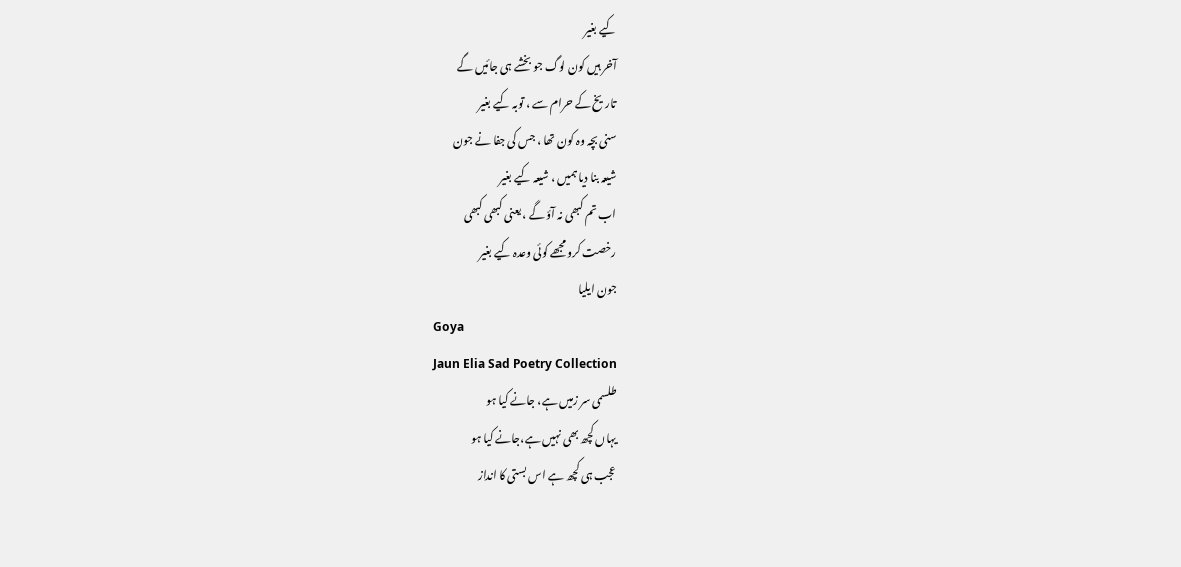کیے بغیر
آخر ہیں کون لوگ جو بخشے ہی جائیں گے
تاریخ کے حرام سے ، توبہ کیے بغیر
سنی بچہ وہ کون تھا ، جس کی جفا نے جون
شیعہ بنا دیا ہمیں ، شیعہ کیے بغیر
اب تم کبھی نہ آؤ گے ، یعنی کبھی کبھی
رخصت کرو مجھے کوئی وعدہ کیے بغیر
جون ایلیا
Goya
Jaun Elia Sad Poetry Collection
طلسمی سر زمیں ہے، جانے کیا ہو
یہاں کچھ بھی نہیں ہے،جانے کیا ہو
عجب ہی کچھ ہے اس بستی کا انداز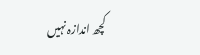کچھ اندازہ نہیں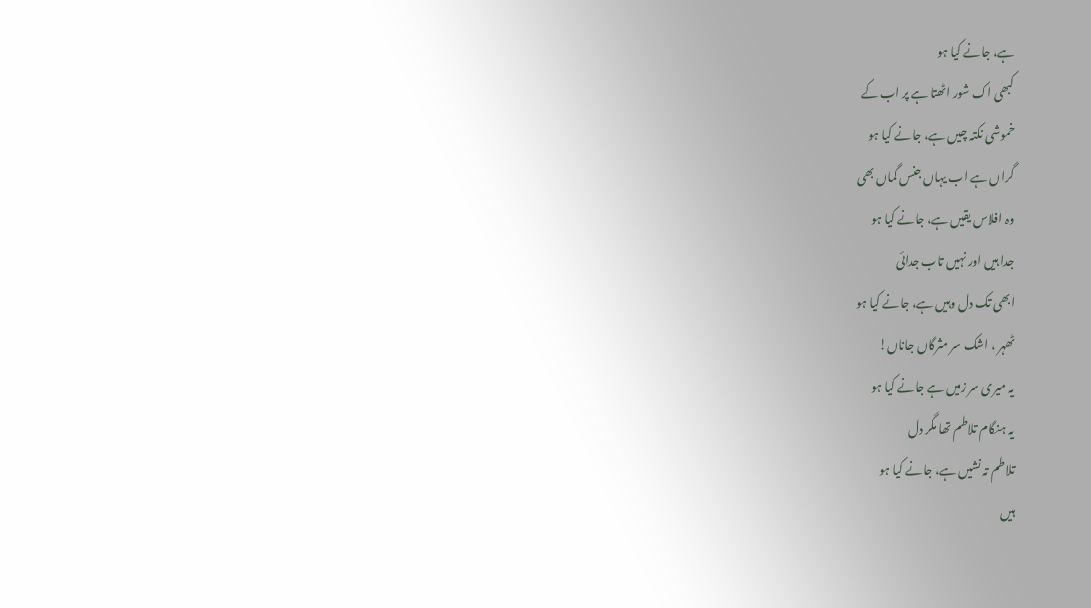ہے، جانے کیا ہو
کبھی اک شور اٹھتا ہے پر اب کے
خموشی نکتہ چیں ہے، جانے کیا ہو
گراں ہے اب یہاں جنس گماں بھی
وہ افلاس یقیں ہے، جانے کیا ہو
جدا ہیں اور نہیں تاب جدائی
ابھی تک دل وہیں ہے، جانے کیا ہو
ٹھہر ، اشک سر مثرگاں جاناں!
یہ میری سر زمیں ہے جانے کیا ہو
یہ ہنگام تلاطم تھا مگر دل
تلاطم تہ نشیں ہے، جانے کیا ہو
ہیں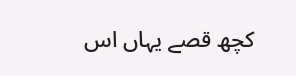کچھ قصے یہاں اس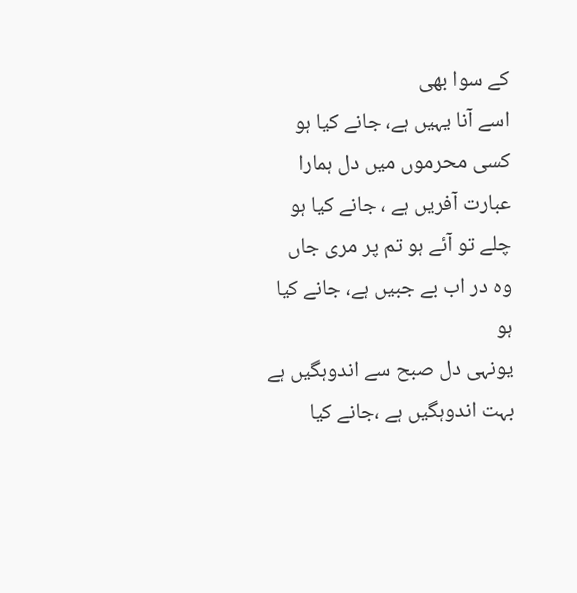کے سوا بھی
اسے آنا یہیں ہے، جانے کیا ہو
کسی محرموں میں دل ہمارا
عبارت آفریں ہے ، جانے کیا ہو
چلے تو آئے ہو تم پر مری جاں
وہ در اب بے جبیں ہے، جانے کیا ہو
یونہی دل صبح سے اندوہگیں ہے
بہت اندوہگیں ہے ،جانے کیا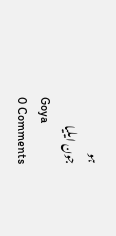ہو
جون ایلیا
Goya
0 Comments